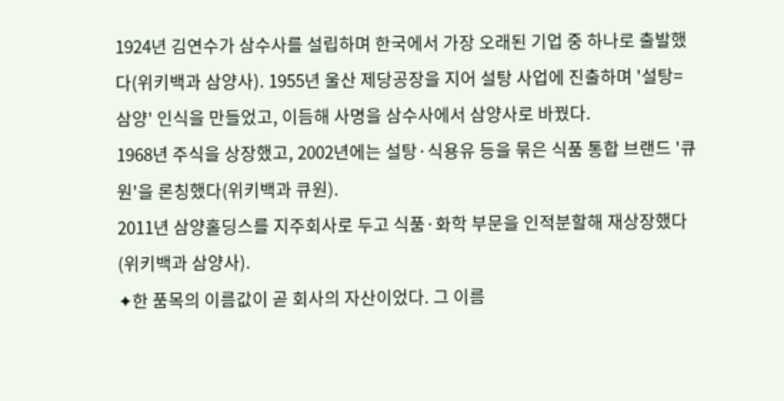1924년 김연수가 삼수사를 설립하며 한국에서 가장 오래된 기업 중 하나로 출발했다(위키백과 삼양사). 1955년 울산 제당공장을 지어 설탕 사업에 진출하며 '설탕=삼양' 인식을 만들었고, 이듬해 사명을 삼수사에서 삼양사로 바꿨다.
1968년 주식을 상장했고, 2002년에는 설탕·식용유 등을 묶은 식품 통합 브랜드 '큐원'을 론칭했다(위키백과 큐원).
2011년 삼양홀딩스를 지주회사로 두고 식품·화학 부문을 인적분할해 재상장했다(위키백과 삼양사).
✦한 품목의 이름값이 곧 회사의 자산이었다. 그 이름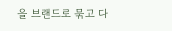을 브랜드로 묶고 다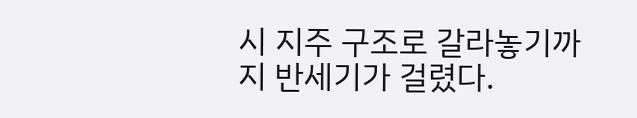시 지주 구조로 갈라놓기까지 반세기가 걸렸다.